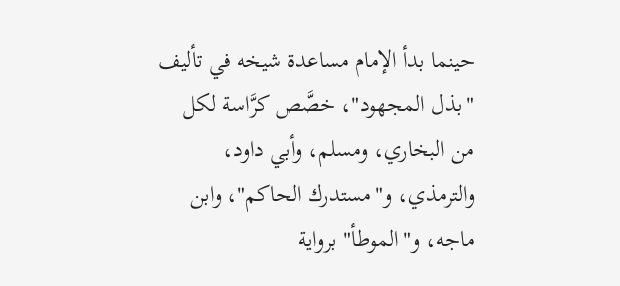حينما بدأ الإمام مساعدة شيخه في تأليف "بذل المجهود"، خصَّص كرَّاسة لكل من البخاري، ومسلم، وأبي داود، والترمذي، و"مستدرك الحاكم"، وابن ماجه، و"الموطأ" برواية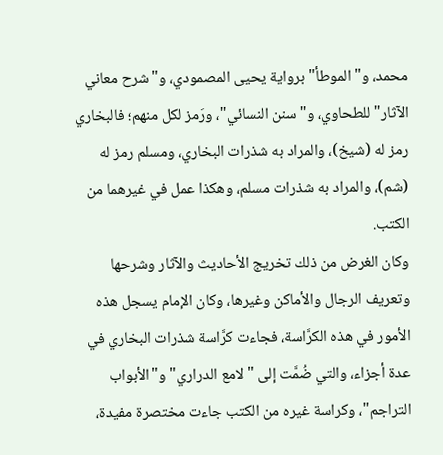محمد، و"الموطأ" برواية يحيى المصمودي، و"شرح معاني الآثار" للطحاوي، و"سنن النسائي"، ورَمز لكل منهم؛ فالبخاري رمز له (شيخ)، والمراد به شذرات البخاري، ومسلم رمز له (شم)، والمراد به شذرات مسلم، وهكذا عمل في غيرهما من الكتب.
وكان الغرض من ذلك تخريج الأحاديث والآثار وشرحها وتعريف الرجال والأماكن وغيرها، وكان الإمام يسجل هذه الأمور في هذه الكرَّاسة، فجاءت كرَّاسة شذرات البخاري في عدة أجزاء، والتي ضُمَّت إلى "لامع الدراري" و"الأبواب التراجم"، وكراسة غيره من الكتب جاءت مختصرة مفيدة،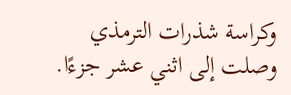وكراسة شذرات الترمذي وصلت إلى اثني عشر جزءًا.